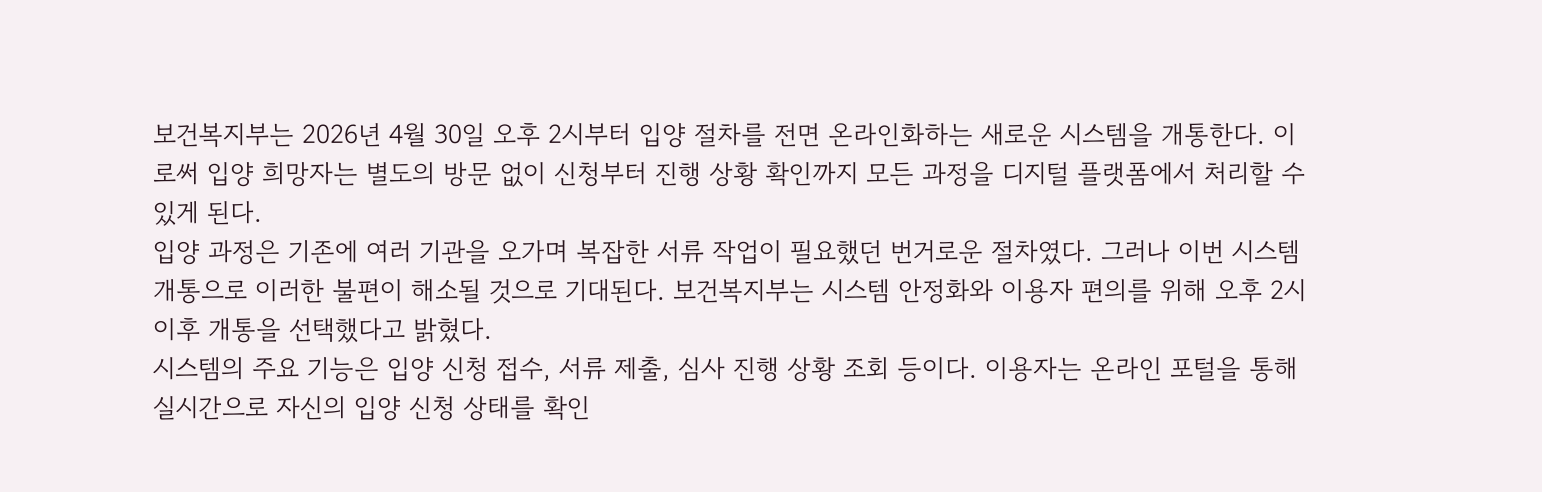보건복지부는 2026년 4월 30일 오후 2시부터 입양 절차를 전면 온라인화하는 새로운 시스템을 개통한다. 이로써 입양 희망자는 별도의 방문 없이 신청부터 진행 상황 확인까지 모든 과정을 디지털 플랫폼에서 처리할 수 있게 된다.
입양 과정은 기존에 여러 기관을 오가며 복잡한 서류 작업이 필요했던 번거로운 절차였다. 그러나 이번 시스템 개통으로 이러한 불편이 해소될 것으로 기대된다. 보건복지부는 시스템 안정화와 이용자 편의를 위해 오후 2시 이후 개통을 선택했다고 밝혔다.
시스템의 주요 기능은 입양 신청 접수, 서류 제출, 심사 진행 상황 조회 등이다. 이용자는 온라인 포털을 통해 실시간으로 자신의 입양 신청 상태를 확인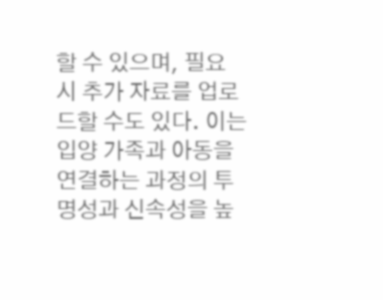할 수 있으며, 필요 시 추가 자료를 업로드할 수도 있다. 이는 입양 가족과 아동을 연결하는 과정의 투명성과 신속성을 높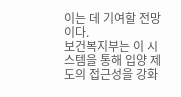이는 데 기여할 전망이다.
보건복지부는 이 시스템을 통해 입양 제도의 접근성을 강화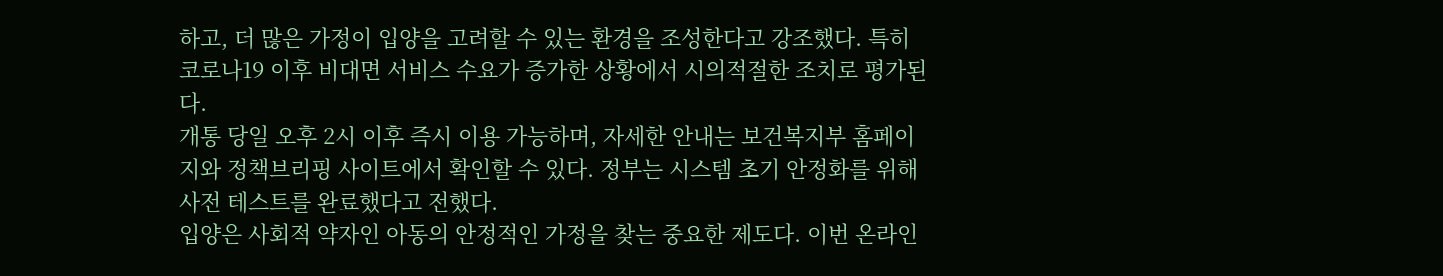하고, 더 많은 가정이 입양을 고려할 수 있는 환경을 조성한다고 강조했다. 특히 코로나19 이후 비대면 서비스 수요가 증가한 상황에서 시의적절한 조치로 평가된다.
개통 당일 오후 2시 이후 즉시 이용 가능하며, 자세한 안내는 보건복지부 홈페이지와 정책브리핑 사이트에서 확인할 수 있다. 정부는 시스템 초기 안정화를 위해 사전 테스트를 완료했다고 전했다.
입양은 사회적 약자인 아동의 안정적인 가정을 찾는 중요한 제도다. 이번 온라인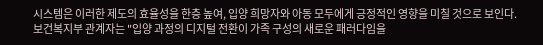시스템은 이러한 제도의 효율성을 한층 높여, 입양 희망자와 아동 모두에게 긍정적인 영향을 미칠 것으로 보인다.
보건복지부 관계자는 "입양 과정의 디지털 전환이 가족 구성의 새로운 패러다임을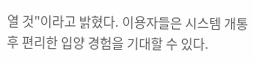열 것"이라고 밝혔다. 이용자들은 시스템 개통 후 편리한 입양 경험을 기대할 수 있다.